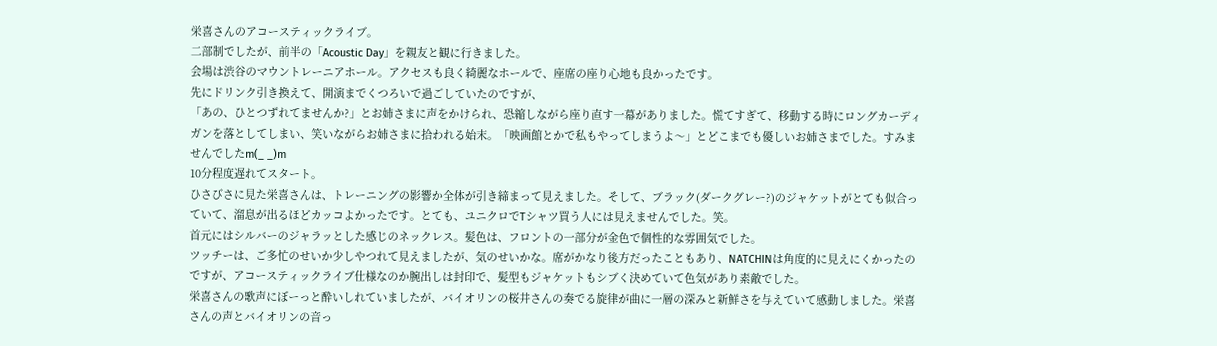栄喜さんのアコースティックライブ。
二部制でしたが、前半の「Acoustic Day」を親友と観に行きました。
会場は渋谷のマウントレーニアホール。アクセスも良く綺麗なホールで、座席の座り心地も良かったです。
先にドリンク引き換えて、開演までくつろいで過ごしていたのですが、
「あの、ひとつずれてませんか?」とお姉さまに声をかけられ、恐縮しながら座り直す一幕がありました。慌てすぎて、移動する時にロングカーディガンを落としてしまい、笑いながらお姉さまに拾われる始末。「映画館とかで私もやってしまうよ〜」とどこまでも優しいお姉さまでした。すみませんでしたm(_ _)m
10分程度遅れてスタート。
ひさびさに見た栄喜さんは、トレーニングの影響か全体が引き締まって見えました。そして、ブラック(ダークグレー?)のジャケットがとても似合っていて、溜息が出るほどカッコよかったです。とても、ユニクロでTシャツ買う人には見えませんでした。笑。
首元にはシルバーのジャラッとした感じのネックレス。髪色は、フロントの一部分が金色で個性的な雰囲気でした。
ツッチーは、ご多忙のせいか少しやつれて見えましたが、気のせいかな。席がかなり後方だったこともあり、NATCHINは角度的に見えにくかったのですが、アコースティックライブ仕様なのか腕出しは封印で、髪型もジャケットもシブく決めていて色気があり素敵でした。
栄喜さんの歌声にぼーっと酔いしれていましたが、バイオリンの桜井さんの奏でる旋律が曲に一層の深みと新鮮さを与えていて感動しました。栄喜さんの声とバイオリンの音っ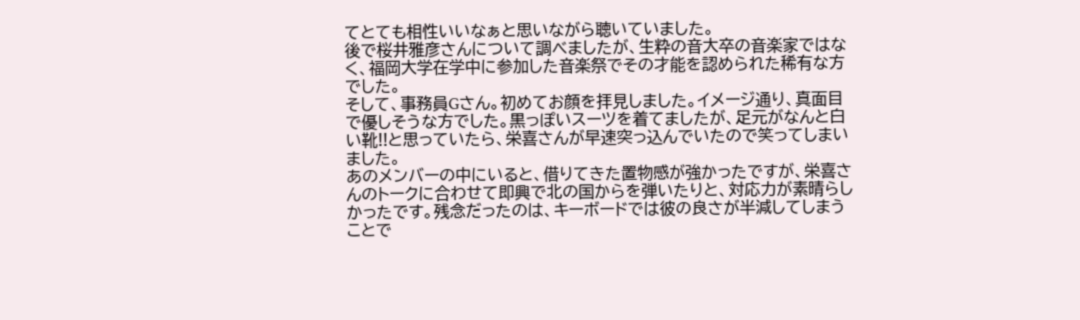てとても相性いいなぁと思いながら聴いていました。
後で桜井雅彦さんについて調べましたが、生粋の音大卒の音楽家ではなく、福岡大学在学中に参加した音楽祭でその才能を認められた稀有な方でした。
そして、事務員Gさん。初めてお顔を拝見しました。イメージ通り、真面目で優しそうな方でした。黒っぽいスーツを着てましたが、足元がなんと白い靴!!と思っていたら、栄喜さんが早速突っ込んでいたので笑ってしまいました。
あのメンバーの中にいると、借りてきた置物感が強かったですが、栄喜さんのトークに合わせて即興で北の国からを弾いたりと、対応力が素晴らしかったです。残念だったのは、キーボードでは彼の良さが半減してしまうことで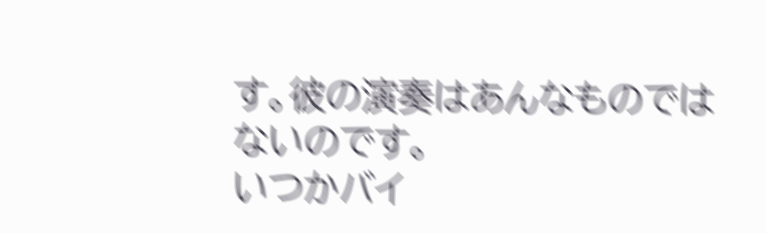す。彼の演奏はあんなものではないのです。
いつかバイ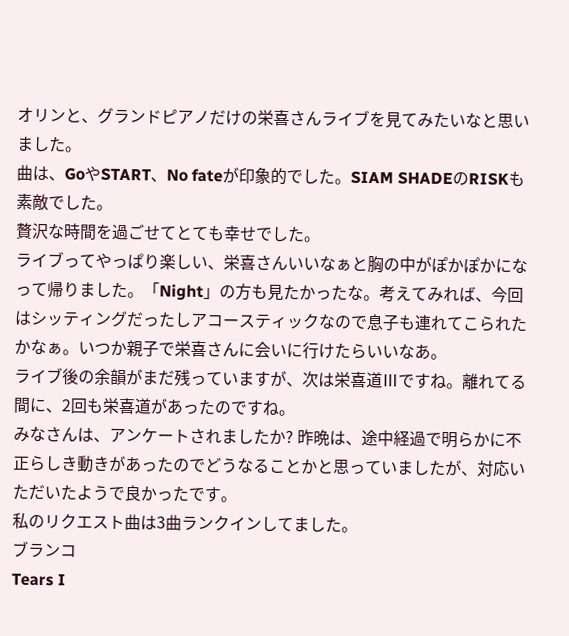オリンと、グランドピアノだけの栄喜さんライブを見てみたいなと思いました。
曲は、GoやSTART、No fateが印象的でした。SIAM SHADEのRISKも素敵でした。
贅沢な時間を過ごせてとても幸せでした。
ライブってやっぱり楽しい、栄喜さんいいなぁと胸の中がぽかぽかになって帰りました。「Night」の方も見たかったな。考えてみれば、今回はシッティングだったしアコースティックなので息子も連れてこられたかなぁ。いつか親子で栄喜さんに会いに行けたらいいなあ。
ライブ後の余韻がまだ残っていますが、次は栄喜道Ⅲですね。離れてる間に、2回も栄喜道があったのですね。
みなさんは、アンケートされましたか? 昨晩は、途中経過で明らかに不正らしき動きがあったのでどうなることかと思っていましたが、対応いただいたようで良かったです。
私のリクエスト曲は3曲ランクインしてました。
ブランコ
Tears I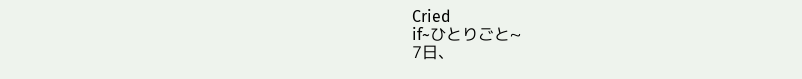Cried
if~ひとりごと~
7日、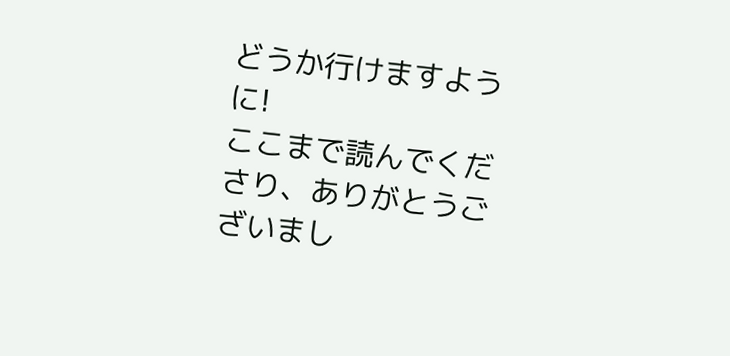どうか行けますように!
ここまで読んでくださり、ありがとうございまし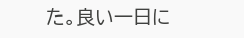た。良い一日に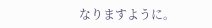なりますように。